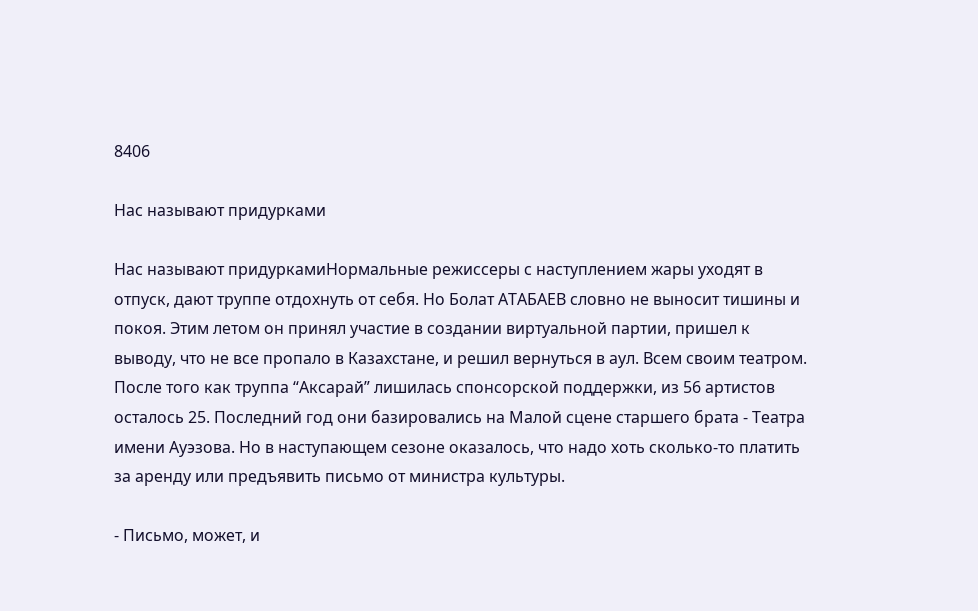8406

Нас называют придурками

Нас называют придуркамиНормальные режиссеры с наступлением жары уходят в отпуск, дают труппе отдохнуть от себя. Но Болат АТАБАЕВ словно не выносит тишины и покоя. Этим летом он принял участие в создании виртуальной партии, пришел к выводу, что не все пропало в Казахстане, и решил вернуться в аул. Всем своим театром.
После того как труппа “Аксарай” лишилась спонсорской поддержки, из 56 артистов осталось 25. Последний год они базировались на Малой сцене старшего брата - Театра имени Ауэзова. Но в наступающем сезоне оказалось, что надо хоть сколько-то платить за аренду или предъявить письмо от министра культуры.

- Письмо, может, и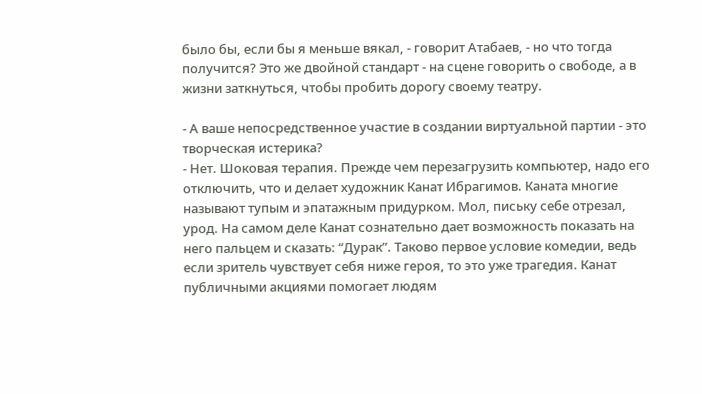было бы, если бы я меньше вякал, - говорит Атабаев, - но что тогда получится? Это же двойной стандарт - на сцене говорить о свободе, а в жизни заткнуться, чтобы пробить дорогу своему театру.

- А ваше непосредственное участие в создании виртуальной партии - это творческая истерика?
- Нет. Шоковая терапия. Прежде чем перезагрузить компьютер, надо его отключить, что и делает художник Канат Ибрагимов. Каната многие называют тупым и эпатажным придурком. Мол, письку себе отрезал, урод. На самом деле Канат сознательно дает возможность показать на него пальцем и сказать: “Дурак”. Таково первое условие комедии, ведь если зритель чувствует себя ниже героя, то это уже трагедия. Канат публичными акциями помогает людям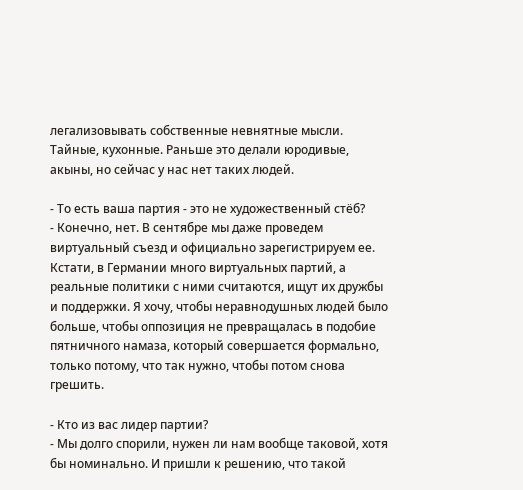легализовывать собственные невнятные мысли. Тайные, кухонные. Раньше это делали юродивые, акыны, но сейчас у нас нет таких людей.

- То есть ваша партия - это не художественный стёб?
- Конечно, нет. В сентябре мы даже проведем виртуальный съезд и официально зарегистрируем ее. Кстати, в Германии много виртуальных партий, а реальные политики с ними считаются, ищут их дружбы и поддержки. Я хочу, чтобы неравнодушных людей было больше, чтобы оппозиция не превращалась в подобие пятничного намаза, который совершается формально, только потому, что так нужно, чтобы потом снова грешить.

- Кто из вас лидер партии?
- Мы долго спорили, нужен ли нам вообще таковой, хотя бы номинально. И пришли к решению, что такой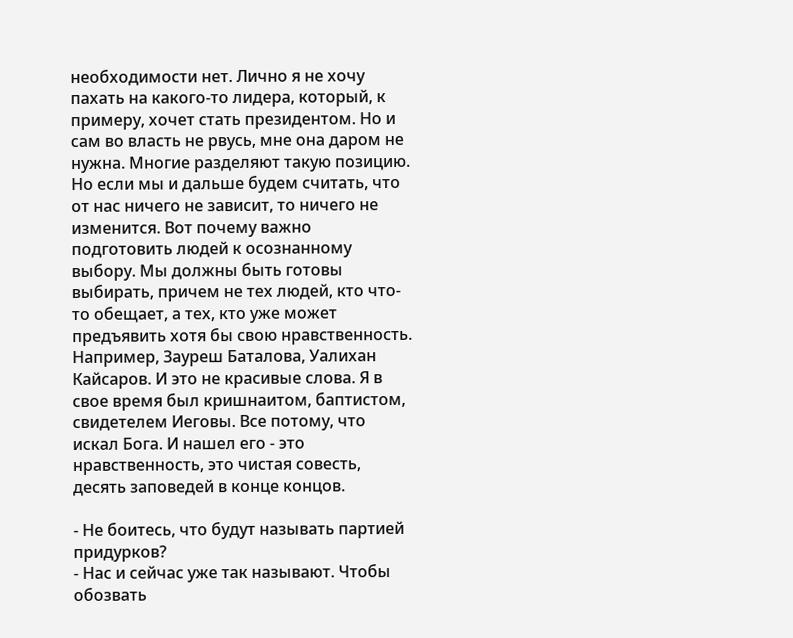необходимости нет. Лично я не хочу пахать на какого-то лидера, который, к примеру, хочет стать президентом. Но и сам во власть не рвусь, мне она даром не нужна. Многие разделяют такую позицию. Но если мы и дальше будем считать, что от нас ничего не зависит, то ничего не изменится. Вот почему важно подготовить людей к осознанному выбору. Мы должны быть готовы выбирать, причем не тех людей, кто что-то обещает, а тех, кто уже может предъявить хотя бы свою нравственность. Например, Зауреш Баталова, Уалихан Кайсаров. И это не красивые слова. Я в свое время был кришнаитом, баптистом, свидетелем Иеговы. Все потому, что искал Бога. И нашел его - это нравственность, это чистая совесть, десять заповедей в конце концов.

- Не боитесь, что будут называть партией придурков?
- Нас и сейчас уже так называют. Чтобы обозвать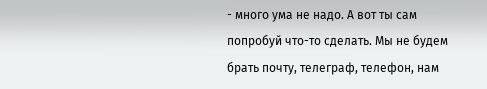- много ума не надо. А вот ты сам попробуй что-то сделать. Мы не будем брать почту, телеграф, телефон, нам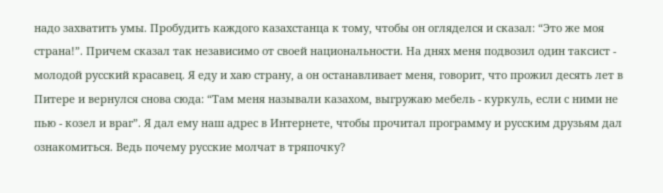надо захватить умы. Пробудить каждого казахстанца к тому, чтобы он огляделся и сказал: “Это же моя страна!”. Причем сказал так независимо от своей национальности. На днях меня подвозил один таксист - молодой русский красавец. Я еду и хаю страну, а он останавливает меня, говорит, что прожил десять лет в Питере и вернулся снова сюда: “Там меня называли казахом, выгружаю мебель - куркуль, если с ними не пью - козел и враг”. Я дал ему наш адрес в Интернете, чтобы прочитал программу и русским друзьям дал ознакомиться. Ведь почему русские молчат в тряпочку?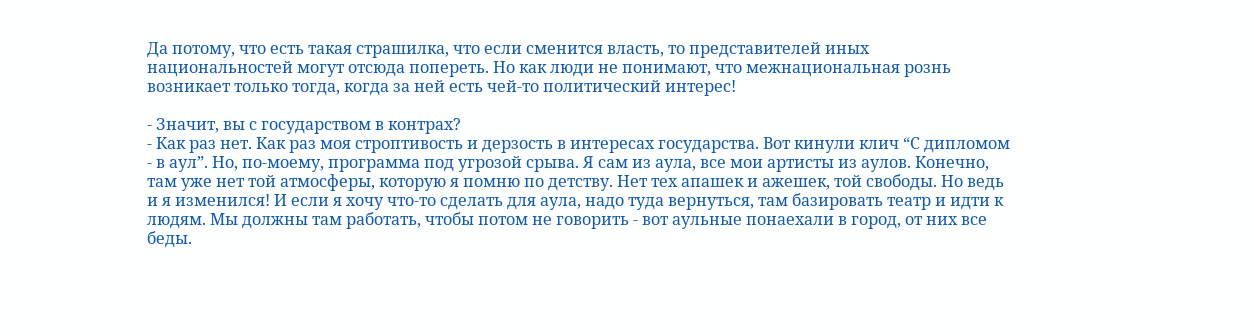Да потому, что есть такая страшилка, что если сменится власть, то представителей иных национальностей могут отсюда попереть. Но как люди не понимают, что межнациональная рознь возникает только тогда, когда за ней есть чей-то политический интерес!

- Значит, вы с государством в контрах?
- Как раз нет. Как раз моя строптивость и дерзость в интересах государства. Вот кинули клич “С дипломом - в аул”. Но, по-моему, программа под угрозой срыва. Я сам из аула, все мои артисты из аулов. Конечно, там уже нет той атмосферы, которую я помню по детству. Нет тех апашек и ажешек, той свободы. Но ведь и я изменился! И если я хочу что-то сделать для аула, надо туда вернуться, там базировать театр и идти к людям. Мы должны там работать, чтобы потом не говорить - вот аульные понаехали в город, от них все беды.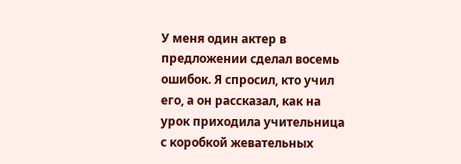У меня один актер в предложении сделал восемь ошибок. Я спросил, кто учил его, а он рассказал, как на урок приходила учительница с коробкой жевательных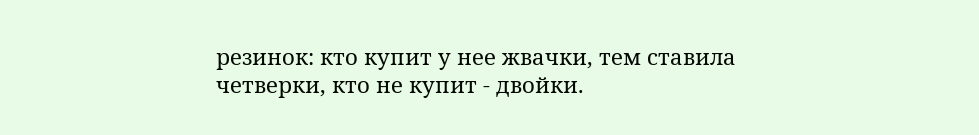резинок: кто купит у нее жвачки, тем ставила четверки, кто не купит - двойки.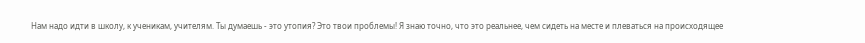Нам надо идти в школу, к ученикам, учителям. Ты думаешь - это утопия? Это твои проблемы! Я знаю точно, что это реальнее, чем сидеть на месте и плеваться на происходящее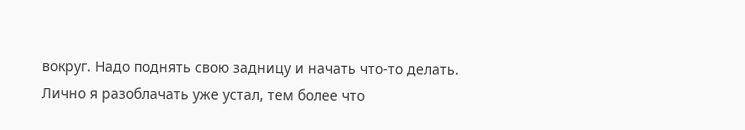вокруг. Надо поднять свою задницу и начать что-то делать. Лично я разоблачать уже устал, тем более что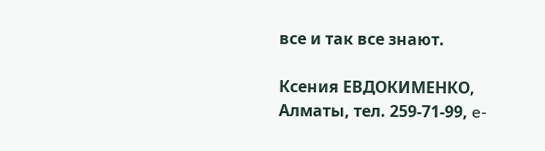все и так все знают.

Ксения ЕВДОКИМЕНКО, Алматы, тел. 259-71-99, e-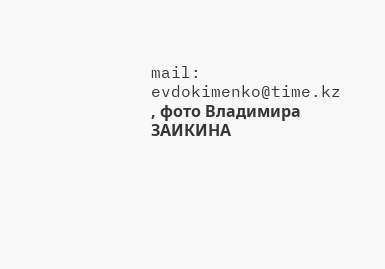mail:
evdokimenko@time.kz , фото Владимира ЗАИКИНА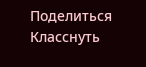Поделиться
Класснуть